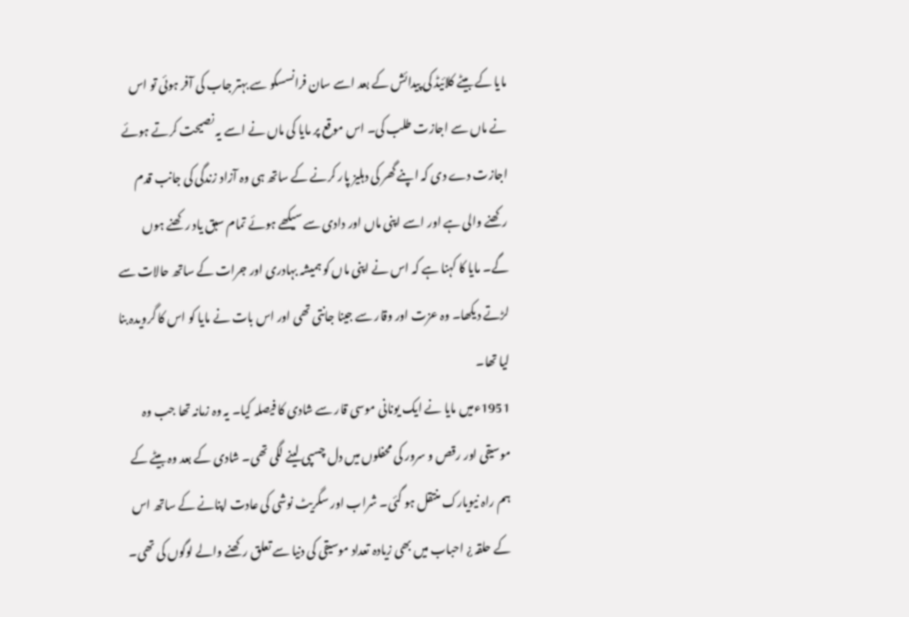مایا کے بیٹے کلائیڈ کی پیدائش کے بعد اسے سان فرانسسکو سے بہتر جاب کی آفر ہوئی تو اس نے ماں سے اجازت طلب کی۔ اس موقع پر مایا کی ماں نے اسے یہ نصیحت کرتے ہوئے اجازت دے دی کہ اپنے گھر کی دہلیز پار کرنے کے ساتھ ہی وہ آزاد زندگی کی جانب قدم رکھنے والی ہے اور اسے اپنی ماں اور دادی سے سیکھے ہوئے تمام سبق یاد رکھنے ہوں گے۔ مایا کا کہنا ہے کہ اس نے اپنی ماں کو ہمیشہ بہادری اور جرات کے ساتھ حالات سے لڑتے دیکھا۔ وہ عزت اور وقار سے جینا جانتی تھی اور اس بات نے مایا کو اس کا گرویدہ بنا لیا تھا۔
1951ءمیں مایا نے ایک یونانی موسی قار سے شادی کا فیصلہ کیا۔ یہ وہ زمانہ تھا جب وہ موسیقی اور رقص و سرور کی محفلوں میں دل چسپی لینے لگی تھی۔ شادی کے بعد وہ بیٹے کے ہم راہ نیویارک منتقل ہو گئی۔ شراب اور سگریٹ نوشی کی عادت اپنانے کے ساتھ اس کے حلقہ ¿ احباب میں بھی زیادہ تعداد موسیقی کی دنیا سے تعلق رکھنے والے لوگوں کی تھی۔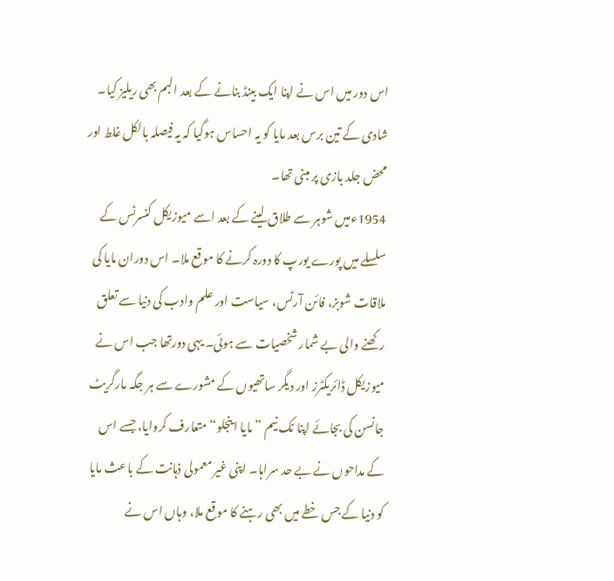اس دور میں اس نے اپنا ایک بینڈ بنانے کے بعد البم بھی ریلیز کیا۔ شادی کے تین برس بعد مایا کو یہ احساس ہوگیا کہ یہ فیصلہ بالکل غلط اور محض جلد بازی پر مبنی تھا۔
1954ءمیں شوہر سے طلاق لینے کے بعد اسے میوزیکل کنسرٹس کے سلسلے میں پورے یورپ کا دورہ کرنے کا موقع ملا۔ اس دوران مایا کی ملاقات شوبز، فائن آرٹس، سیاست اور علم وادب کی دنیا سے تعلق رکھنے والی بے شمار شخصیات سے ہوئی۔ یہی دورتھا جب اس نے میوزیکل ڈائریکٹرز اور دیگر ساتھیوں کے مشورے سے ہر جگہ مارگریٹ جانسن کی بجائے اپنا نک نیم ” مایا اینجلو“ متعارف کروایا، جسے اس کے مداحوں نے بے حد سراہا۔ اپنی غیر معمولی ذہانت کے باعث مایا کو دنیا کے جس خطے میں بھی رہنے کا موقع ملا، وہاں اس نے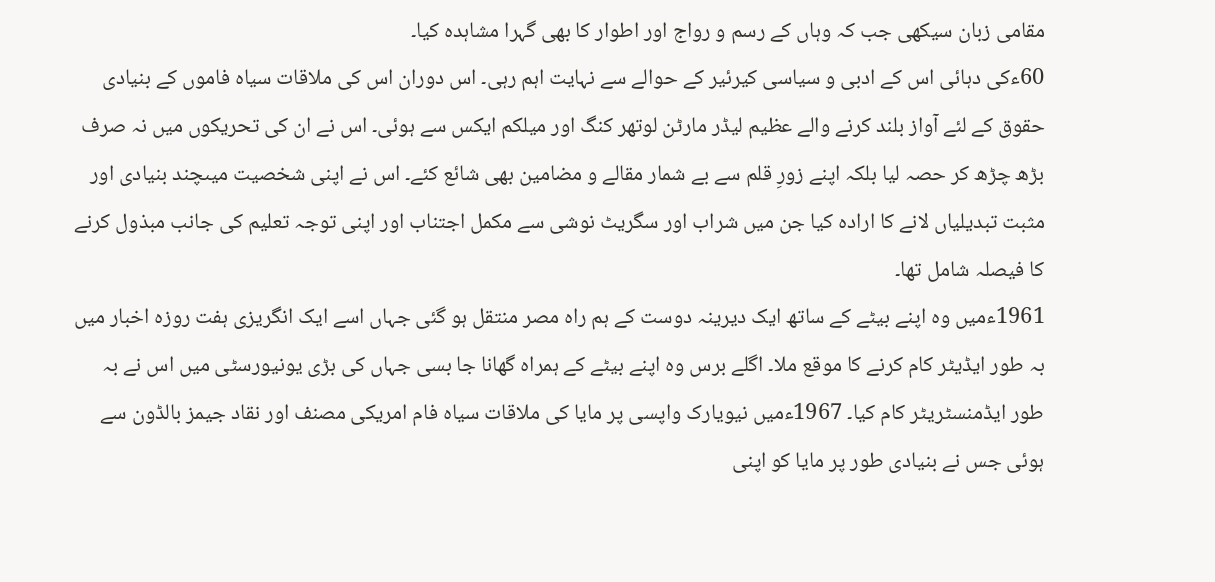مقامی زبان سیکھی جب کہ وہاں کے رسم و رواج اور اطوار کا بھی گہرا مشاہدہ کیا۔
60ءکی دہائی اس کے ادبی و سیاسی کیرئیر کے حوالے سے نہایت اہم رہی۔ اس دوران اس کی ملاقات سیاہ فاموں کے بنیادی حقوق کے لئے آواز بلند کرنے والے عظیم لیڈر مارٹن لوتھر کنگ اور میلکم ایکس سے ہوئی۔ اس نے ان کی تحریکوں میں نہ صرف بڑھ چڑھ کر حصہ لیا بلکہ اپنے زورِ قلم سے بے شمار مقالے و مضامین بھی شائع کئے۔ اس نے اپنی شخصیت میںچند بنیادی اور مثبت تبدیلیاں لانے کا ارادہ کیا جن میں شراب اور سگریٹ نوشی سے مکمل اجتناب اور اپنی توجہ تعلیم کی جانب مبذول کرنے کا فیصلہ شامل تھا۔
1961ءمیں وہ اپنے بیٹے کے ساتھ ایک دیرینہ دوست کے ہم راہ مصر منتقل ہو گئی جہاں اسے ایک انگریزی ہفت روزہ اخبار میں بہ طور ایڈیٹر کام کرنے کا موقع ملا۔ اگلے برس وہ اپنے بیٹے کے ہمراہ گھانا جا بسی جہاں کی بڑی یونیورسٹی میں اس نے بہ طور ایڈمنسٹریٹر کام کیا۔ 1967ءمیں نیویارک واپسی پر مایا کی ملاقات سیاہ فام امریکی مصنف اور نقاد جیمز بالڈون سے ہوئی جس نے بنیادی طور پر مایا کو اپنی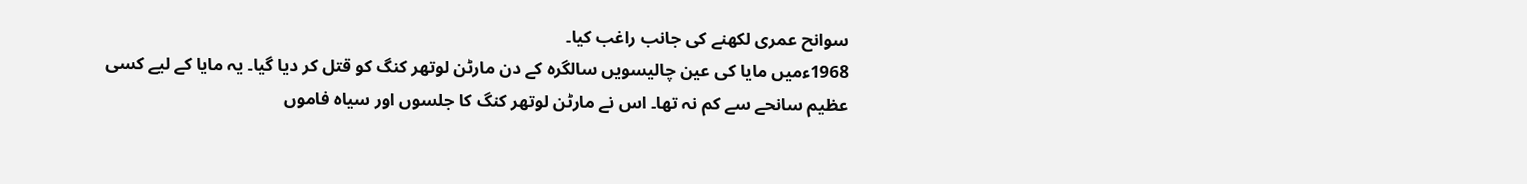سوانح عمری لکھنے کی جانب راغب کیا۔
1968ءمیں مایا کی عین چالیسویں سالگرہ کے دن مارٹن لوتھر کنگ کو قتل کر دیا گیا۔ یہ مایا کے لیے کسی عظیم سانحے سے کم نہ تھا۔ اس نے مارٹن لوتھر کنگ کا جلسوں اور سیاہ فاموں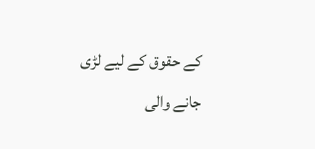کے حقوق کے لیے لڑی جانے والی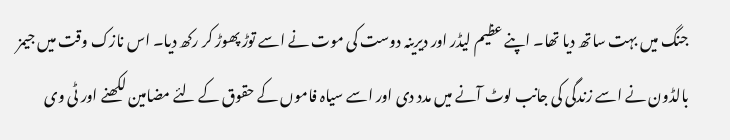جنگ میں بہت ساتھ دیا تھا۔ اپنے عظیم لیڈر اور دیرینہ دوست کی موت نے اسے توڑ پھوڑ کر رکھ دیا۔ اس نازک وقت میں جیمز بالڈون نے اسے زندگی کی جانب لوٹ آنے میں مدد دی اور اسے سیاہ فاموں کے حقوق کے لئے مضامین لکھنے اور ٹی وی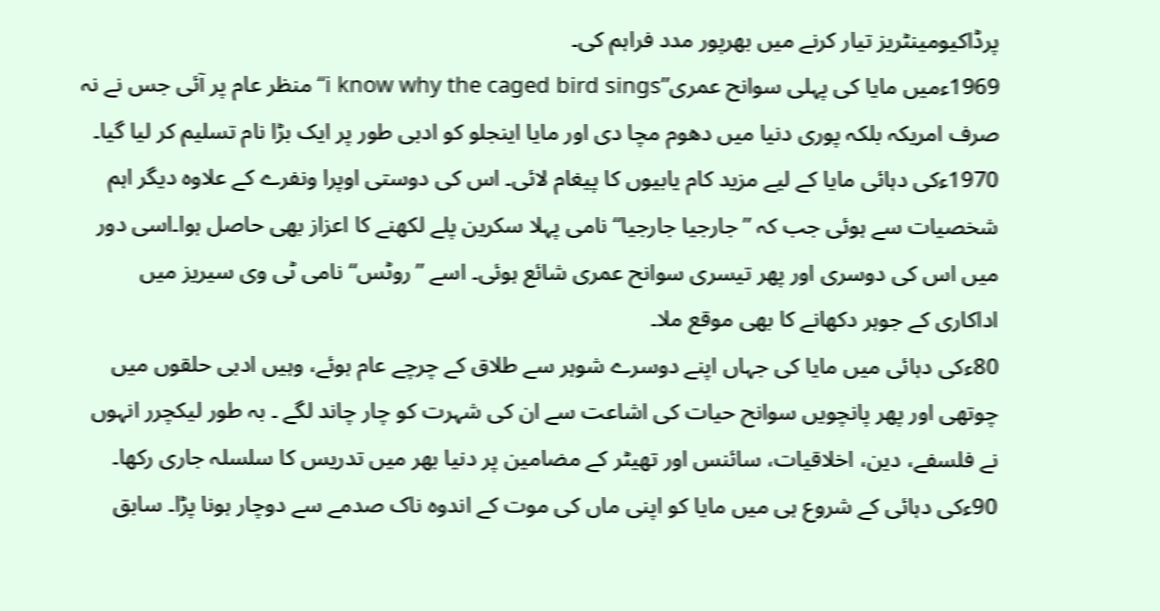پرڈاکیومینٹریز تیار کرنے میں بھرپور مدد فراہم کی۔
1969ءمیں مایا کی پہلی سوانح عمری”i know why the caged bird sings“ منظر عام پر آئی جس نے نہ صرف امریکہ بلکہ پوری دنیا میں دھوم مچا دی اور مایا اینجلو کو ادبی طور پر ایک بڑا نام تسلیم کر لیا گیا۔
1970ءکی دہائی مایا کے لیے مزید کام یابیوں کا پیغام لائی۔ اس کی دوستی اوپرا ونفرے کے علاوہ دیگر اہم شخصیات سے ہوئی جب کہ ”جارجیا جارجیا“ نامی پہلا سکرین پلے لکھنے کا اعزاز بھی حاصل ہوا۔اسی دور میں اس کی دوسری اور پھر تیسری سوانح عمری شائع ہوئی۔ اسے ”روٹس“ نامی ٹی وی سیریز میں اداکاری کے جوہر دکھانے کا بھی موقع ملا۔
80ءکی دہائی میں مایا کی جہاں اپنے دوسرے شوہر سے طلاق کے چرچے عام ہوئے، وہیں ادبی حلقوں میں چوتھی اور پھر پانچویں سوانح حیات کی اشاعت سے ان کی شہرت کو چار چاند لگے ۔ بہ طور لیکچرر انہوں نے فلسفے، دین، اخلاقیات، سائنس اور تھیٹر کے مضامین پر دنیا بھر میں تدریس کا سلسلہ جاری رکھا۔
90ءکی دہائی کے شروع ہی میں مایا کو اپنی ماں کی موت کے اندوہ ناک صدمے سے دوچار ہونا پڑا۔ سابق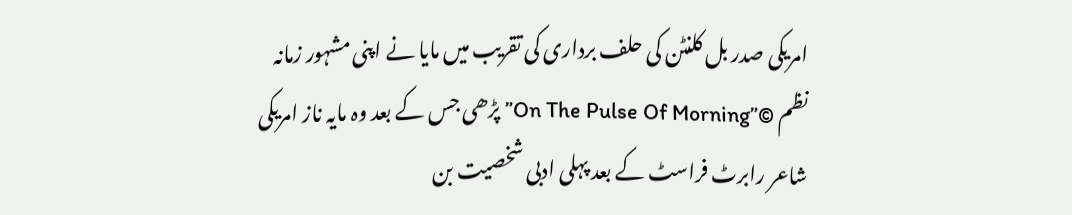امریکی صدر بل کلنٹن کی حلف برداری کی تقریب میں مایا نے اپنی مشہور زمانہ نظم ©”On The Pulse Of Morning” پڑھی جس کے بعد وہ مایہ ناز امریکی شاعر رابرٹ فراسٹ کے بعد پہلی ادبی شخصیت بن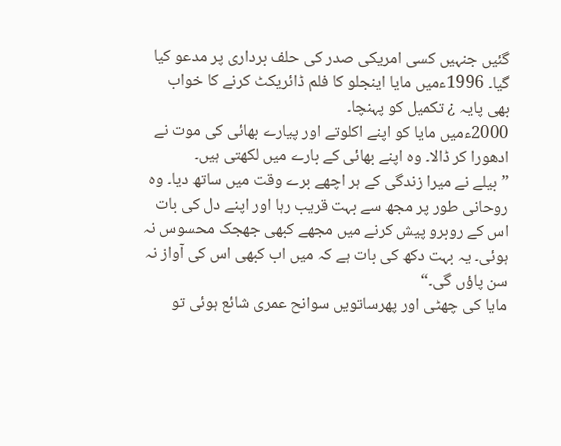گئیں جنہیں کسی امریکی صدر کی حلف برداری پر مدعو کیا گیا۔ 1996ءمیں مایا اینجلو کا فلم ڈائریکٹ کرنے کا خواب بھی پایہ ¿ تکمیل کو پہنچا۔
2000ءمیں مایا کو اپنے اکلوتے اور پیارے بھائی کی موت نے ادھورا کر ڈالا۔ وہ اپنے بھائی کے بارے میں لکھتی ہیں۔
” بیلے نے میرا زندگی کے ہر اچھے برے وقت میں ساتھ دیا۔ وہ روحانی طور پر مجھ سے بہت قریب رہا اور اپنے دل کی بات اس کے روبرو پیش کرنے میں مجھے کبھی جھجک محسوس نہ ہوئی۔ یہ بہت دکھ کی بات ہے کہ میں اب کبھی اس کی آواز نہ سن پاؤں گی۔“
مایا کی چھٹی اور پھرساتویں سوانح عمری شائع ہوئی تو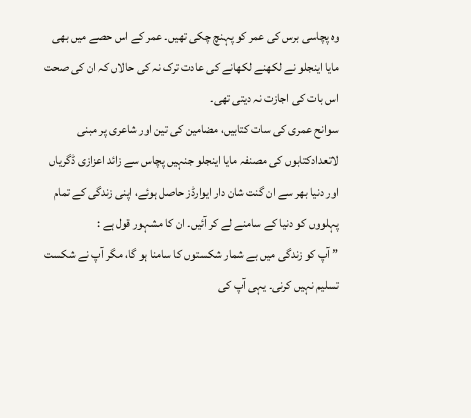وہ پچاسی برس کی عمر کو پہنچ چکی تھیں۔ عمر کے اس حصے میں بھی مایا اینجلو نے لکھنے لکھانے کی عادت ترک نہ کی حالاں کہ ان کی صحت اس بات کی اجازت نہ دیتی تھی۔
سوانح عمری کی سات کتابیں، مضامین کی تین اور شاعری پر مبنی لاتعدادکتابوں کی مصنفہ مایا اینجلو جنہیں پچاس سے زائد اعزازی ڈگریاں اور دنیا بھر سے ان گنت شان دار ایوارڈز حاصل ہوئے، اپنی زندگی کے تمام پہلووں کو دنیا کے سامنے لے کر آئیں۔ ان کا مشہور قول ہے :
” آپ کو زندگی میں بے شمار شکستوں کا سامنا ہو گا، مگر آپ نے شکست تسلیم نہیں کرنی۔ یہی آپ کی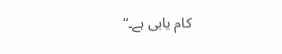کام یابی ہے۔“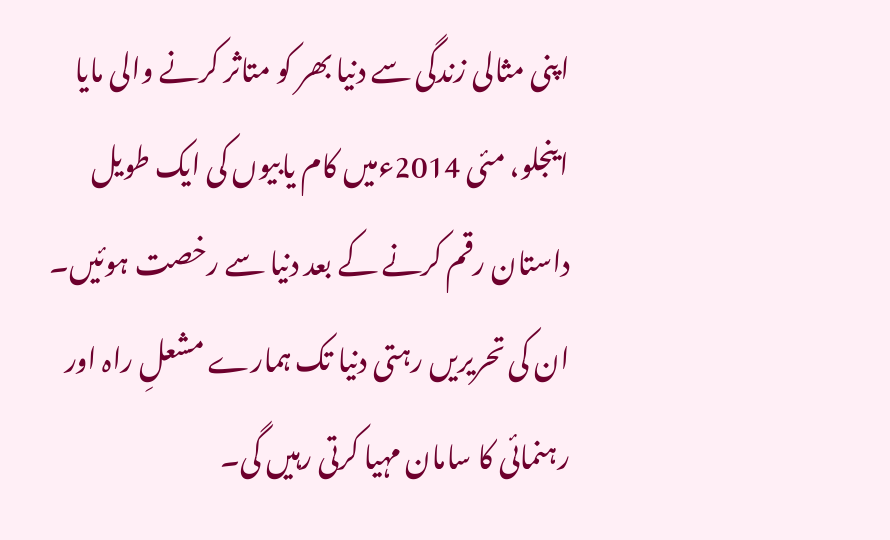اپنی مثالی زندگی سے دنیا بھر کو متاثر کرنے والی مایا اینجلو، مئی 2014ءمیں کام یابیوں کی ایک طویل داستان رقم کرنے کے بعد دنیا سے رخصت ہوئیں۔ ان کی تحریریں رہتی دنیا تک ہمارے مشعلِ راہ اور رہنمائی کا سامان مہیا کرتی رہیں گی۔